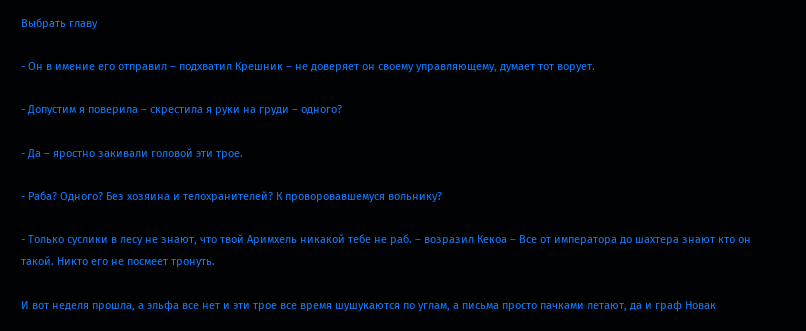Выбрать главу

- Он в имение его отправил – подхватил Крешник – не доверяет он своему управляющему, думает тот ворует.

- Допустим я поверила – скрестила я руки на груди – одного?

- Да – яростно закивали головой эти трое.

- Раба? Одного? Без хозяина и телохранителей? К проворовавшемуся вольнику?

- Только суслики в лесу не знают, что твой Аримхель никакой тебе не раб. – возразил Кекоа – Все от императора до шахтера знают кто он такой. Никто его не посмеет тронуть.

И вот неделя прошла, а эльфа все нет и эти трое все время шушукаются по углам, а письма просто пачками летают, да и граф Новак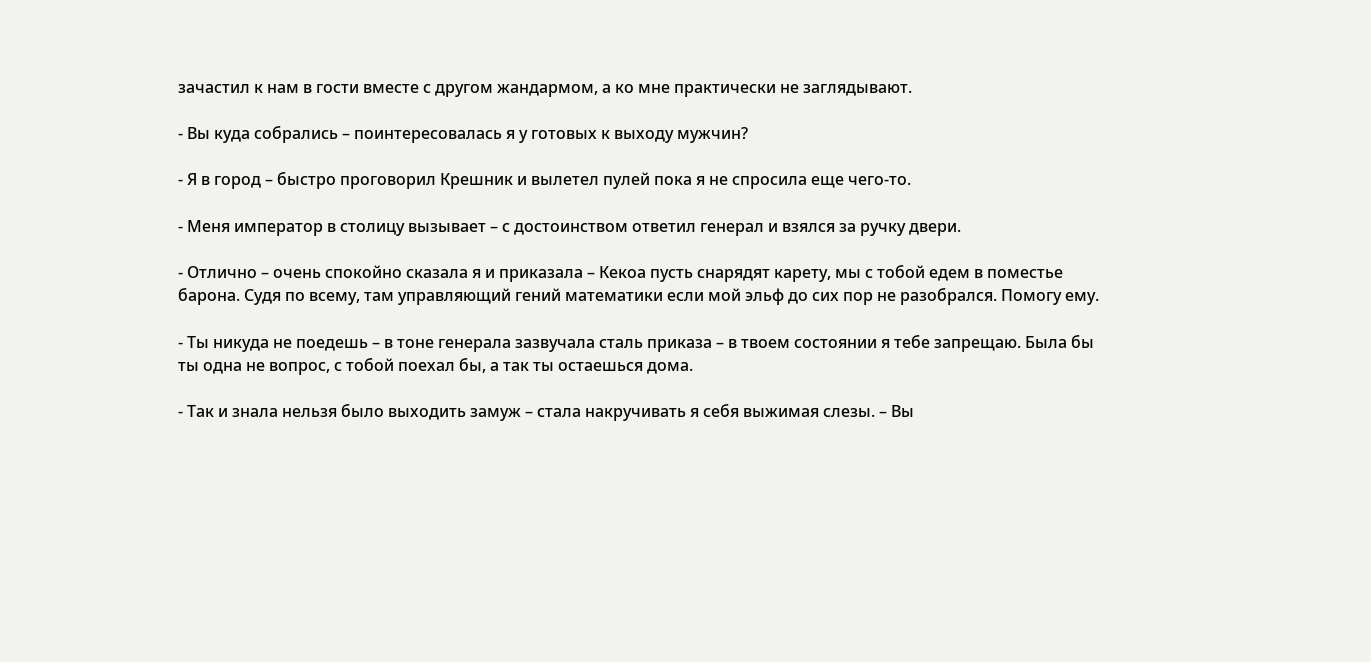зачастил к нам в гости вместе с другом жандармом, а ко мне практически не заглядывают.

- Вы куда собрались – поинтересовалась я у готовых к выходу мужчин?

- Я в город – быстро проговорил Крешник и вылетел пулей пока я не спросила еще чего-то.

- Меня император в столицу вызывает – с достоинством ответил генерал и взялся за ручку двери.

- Отлично – очень спокойно сказала я и приказала – Кекоа пусть снарядят карету, мы с тобой едем в поместье барона. Судя по всему, там управляющий гений математики если мой эльф до сих пор не разобрался. Помогу ему.

- Ты никуда не поедешь – в тоне генерала зазвучала сталь приказа – в твоем состоянии я тебе запрещаю. Была бы ты одна не вопрос, с тобой поехал бы, а так ты остаешься дома.

- Так и знала нельзя было выходить замуж – стала накручивать я себя выжимая слезы. – Вы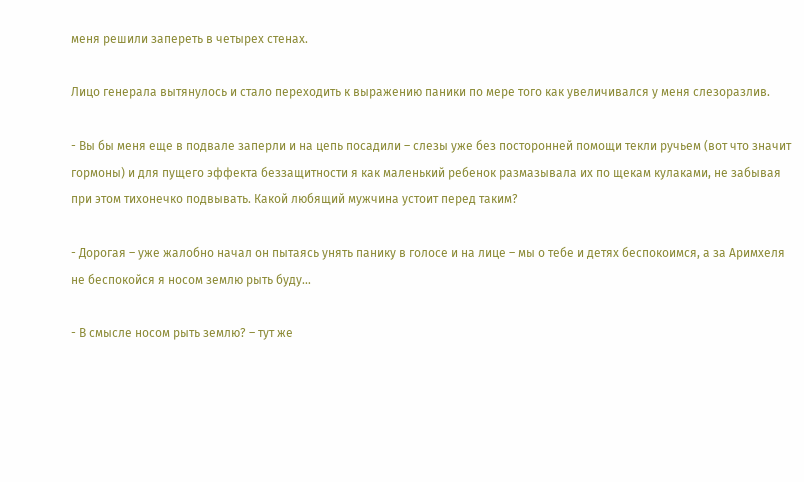меня решили запереть в четырех стенах.

Лицо генерала вытянулось и стало переходить к выражению паники по мере того как увеличивался у меня слезоразлив.

- Вы бы меня еще в подвале заперли и на цепь посадили – слезы уже без посторонней помощи текли ручьем (вот что значит гормоны) и для пущего эффекта беззащитности я как маленький ребенок размазывала их по щекам кулаками, не забывая при этом тихонечко подвывать. Какой любящий мужчина устоит перед таким?

- Дорогая – уже жалобно начал он пытаясь унять панику в голосе и на лице – мы о тебе и детях беспокоимся, а за Аримхеля не беспокойся я носом землю рыть буду…

- В смысле носом рыть землю? – тут же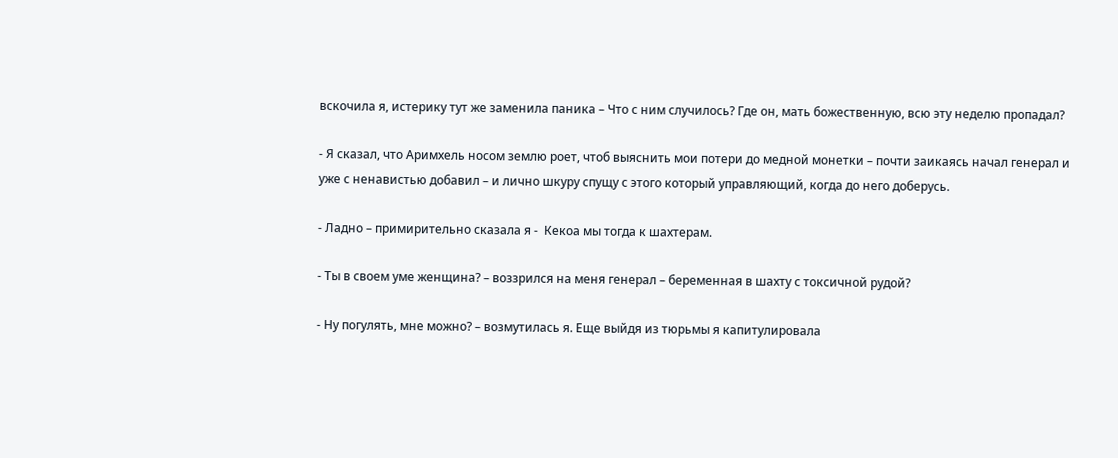вскочила я, истерику тут же заменила паника – Что с ним случилось? Где он, мать божественную, всю эту неделю пропадал?

- Я сказал, что Аримхель носом землю роет, чтоб выяснить мои потери до медной монетки – почти заикаясь начал генерал и уже с ненавистью добавил – и лично шкуру спущу с этого который управляющий, когда до него доберусь.

- Ладно – примирительно сказала я -  Кекоа мы тогда к шахтерам.

- Ты в своем уме женщина? – воззрился на меня генерал – беременная в шахту с токсичной рудой?

- Ну погулять, мне можно? – возмутилась я. Еще выйдя из тюрьмы я капитулировала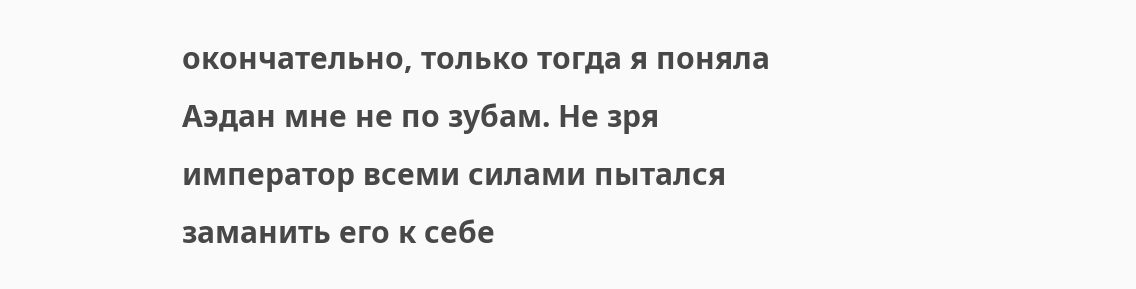окончательно, только тогда я поняла Аэдан мне не по зубам. Не зря император всеми силами пытался заманить его к себе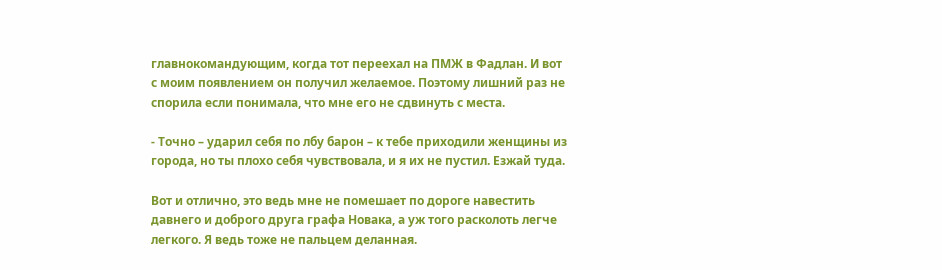главнокомандующим, когда тот переехал на ПМЖ в Фадлан. И вот с моим появлением он получил желаемое. Поэтому лишний раз не спорила если понимала, что мне его не сдвинуть с места.

- Точно – ударил себя по лбу барон – к тебе приходили женщины из города, но ты плохо себя чувствовала, и я их не пустил. Езжай туда.

Вот и отлично, это ведь мне не помешает по дороге навестить давнего и доброго друга графа Новака, а уж того расколоть легче легкого. Я ведь тоже не пальцем деланная.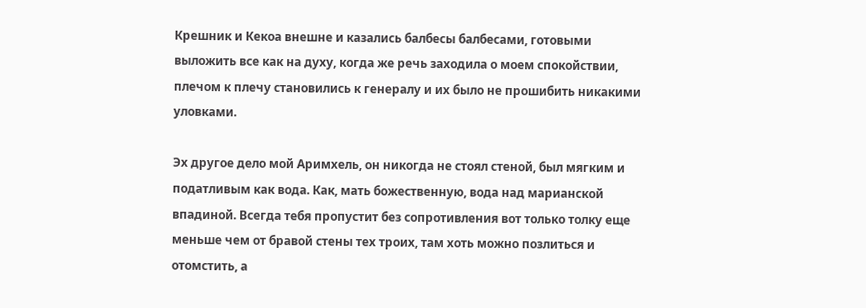Крешник и Кекоа внешне и казались балбесы балбесами, готовыми выложить все как на духу, когда же речь заходила о моем спокойствии, плечом к плечу становились к генералу и их было не прошибить никакими уловками.

Эх другое дело мой Аримхель, он никогда не стоял стеной, был мягким и податливым как вода. Как, мать божественную, вода над марианской впадиной. Всегда тебя пропустит без сопротивления вот только толку еще меньше чем от бравой стены тех троих, там хоть можно позлиться и отомстить, а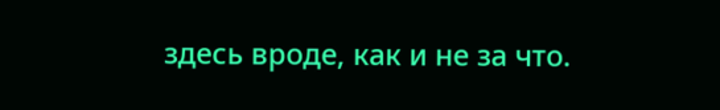здесь вроде, как и не за что.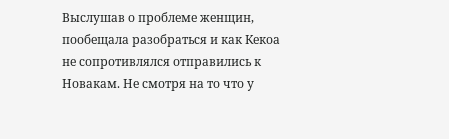Выслушав о проблеме женщин, пообещала разобраться и как Кекоа не сопротивлялся отправились к Новакам. Не смотря на то что у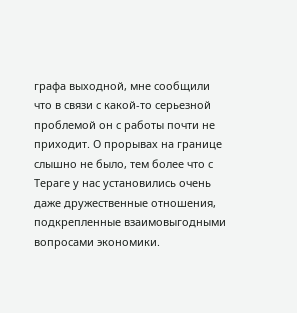графа выходной, мне сообщили что в связи с какой-то серьезной проблемой он с работы почти не приходит. О прорывах на границе слышно не было, тем более что с Тераге у нас установились очень даже дружественные отношения, подкрепленные взаимовыгодными вопросами экономики.